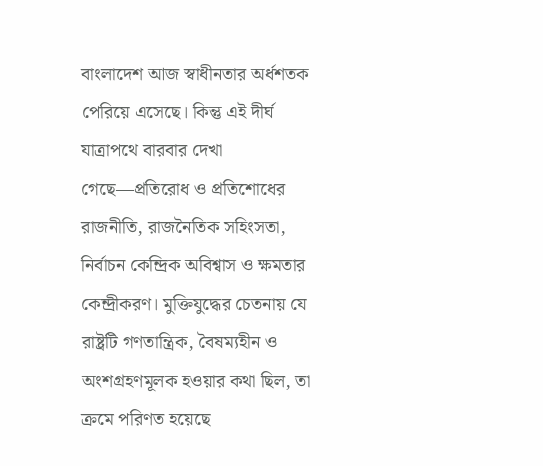বাংলাদেশ আজ স্বাধীনতার অর্ধশতক পেরিয়ে এসেছে। কিন্তু এই দীর্ঘ যাত্রাপথে বারবার দেখা গেছে—প্রতিরোধ ও প্রতিশোধের রাজনীতি, রাজনৈতিক সহিংসতা, নির্বাচন কেন্দ্রিক অবিশ্বাস ও ক্ষমতার কেন্দ্রীকরণ। মুক্তিযুদ্ধের চেতনায় যে রাষ্ট্রটি গণতান্ত্রিক, বৈষম্যহীন ও অংশগ্রহণমূলক হওয়ার কথা ছিল, তা ক্রমে পরিণত হয়েছে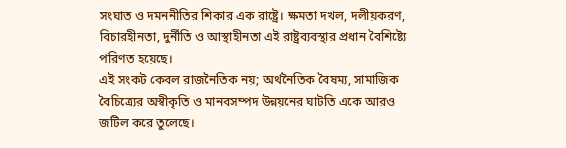সংঘাত ও দমননীতির শিকার এক রাষ্ট্রে। ক্ষমতা দখল, দলীয়করণ, বিচারহীনতা, দুর্নীতি ও আস্থাহীনতা এই রাষ্ট্রব্যবস্থার প্রধান বৈশিষ্ট্যে পরিণত হয়েছে।
এই সংকট কেবল রাজনৈতিক নয়; অর্থনৈতিক বৈষম্য, সামাজিক বৈচিত্র্যের অস্বীকৃতি ও মানবসম্পদ উন্নয়নের ঘাটতি একে আরও জটিল করে তুলেছে।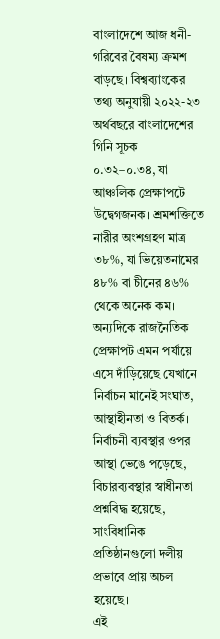বাংলাদেশে আজ ধনী-গরিবের বৈষম্য ক্রমশ বাড়ছে। বিশ্বব্যাংকের তথ্য অনুযায়ী ২০২২-২৩ অর্থবছরে বাংলাদেশের গিনি সূচক ০.৩২–০.৩৪, যা আঞ্চলিক প্রেক্ষাপটে উদ্বেগজনক। শ্রমশক্তিতে নারীর অংশগ্রহণ মাত্র ৩৮%, যা ভিয়েতনামের ৪৮% বা চীনের ৪৬% থেকে অনেক কম।
অন্যদিকে রাজনৈতিক প্রেক্ষাপট এমন পর্যায়ে এসে দাঁড়িয়েছে যেখানে নির্বাচন মানেই সংঘাত, আস্থাহীনতা ও বিতর্ক। নির্বাচনী ব্যবস্থার ওপর আস্থা ভেঙে পড়েছে, বিচারব্যবস্থার স্বাধীনতা প্রশ্নবিদ্ধ হয়েছে, সাংবিধানিক প্রতিষ্ঠানগুলো দলীয় প্রভাবে প্রায় অচল হয়েছে।
এই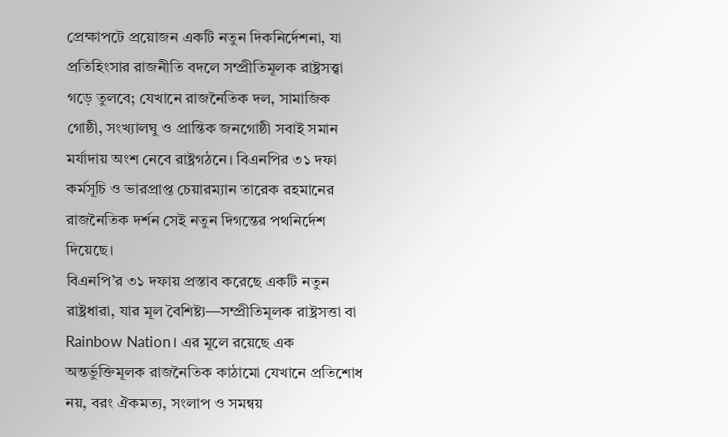প্রেক্ষাপটে প্রয়োজন একটি নতুন দিকনির্দেশনা, যা প্রতিহিংসার রাজনীতি বদলে সম্প্রীতিমূলক রাষ্ট্রসত্ত্বা গড়ে তুলবে; যেখানে রাজনৈতিক দল, সামাজিক গোষ্ঠী, সংখ্যালঘু ও প্রান্তিক জনগোষ্ঠী সবাই সমান মর্যাদায় অংশ নেবে রাষ্ট্রগঠনে। বিএনপির ৩১ দফা কর্মসূচি ও ভারপ্রাপ্ত চেয়ারম্যান তারেক রহমানের রাজনৈতিক দর্শন সেই নতুন দিগন্তের পথনির্দেশ দিয়েছে।
বিএনপি’র ৩১ দফায় প্রস্তাব করেছে একটি নতুন রাষ্ট্রধারা, যার মূল বৈশিষ্ট্য—সম্প্রীতিমূলক রাষ্ট্রসত্তা বা Rainbow Nation। এর মূলে রয়েছে এক অন্তর্ভুক্তিমূলক রাজনৈতিক কাঠামো যেখানে প্রতিশোধ নয়, বরং ঐকমত্য, সংলাপ ও সমন্বয়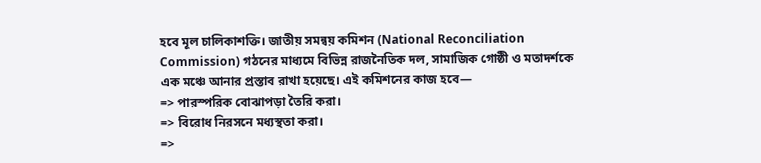হবে মূল চালিকাশক্তি। জাতীয় সমন্বয় কমিশন (National Reconciliation Commission) গঠনের মাধ্যমে বিভিন্ন রাজনৈতিক দল, সামাজিক গোষ্ঠী ও মতাদর্শকে এক মঞ্চে আনার প্রস্তাব রাখা হয়েছে। এই কমিশনের কাজ হবে—
=> পারস্পরিক বোঝাপড়া তৈরি করা।
=> বিরোধ নিরসনে মধ্যস্থতা করা।
=>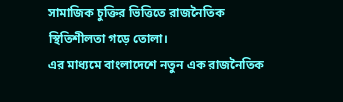সামাজিক চুক্তির ভিত্তিতে রাজনৈতিক স্থিতিশীলতা গড়ে তোলা।
এর মাধ্যমে বাংলাদেশে নতুন এক রাজনৈতিক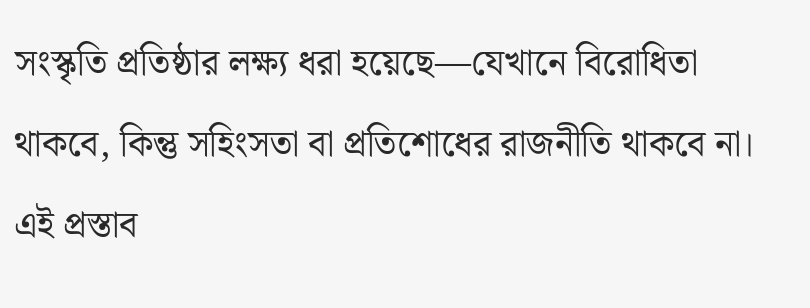সংস্কৃতি প্রতিষ্ঠার লক্ষ্য ধরা হয়েছে—যেখানে বিরোধিতা থাকবে, কিন্তু সহিংসতা বা প্রতিশোধের রাজনীতি থাকবে না। এই প্রস্তাব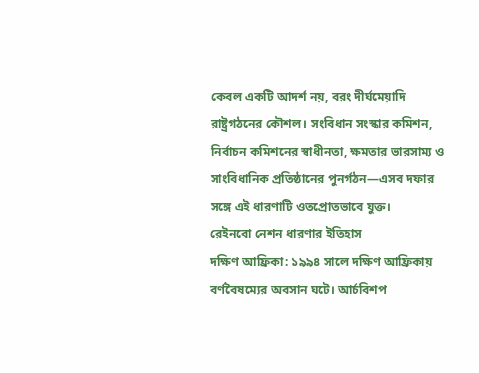কেবল একটি আদর্শ নয়, বরং দীর্ঘমেয়াদি রাষ্ট্রগঠনের কৌশল। সংবিধান সংস্কার কমিশন, নির্বাচন কমিশনের স্বাধীনতা, ক্ষমতার ভারসাম্য ও সাংবিধানিক প্রতিষ্ঠানের পুনর্গঠন—এসব দফার সঙ্গে এই ধারণাটি ওতপ্রোতভাবে যুক্ত।
রেইনবো নেশন ধারণার ইতিহাস
দক্ষিণ আফ্রিকা: ১৯৯৪ সালে দক্ষিণ আফ্রিকায় বর্ণবৈষম্যের অবসান ঘটে। আর্চবিশপ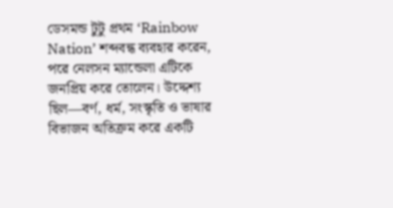ডেসমন্ড টুটু প্রথম ‘Rainbow Nation’ শব্দবন্ধ ব্যবহার করেন, পরে নেলসন ম্যান্ডেলা এটিকে জনপ্রিয় করে তোলেন। উদ্দেশ্য ছিল—বর্ণ, ধর্ম, সংস্কৃতি ও ভাষার বিভাজন অতিক্রম করে একটি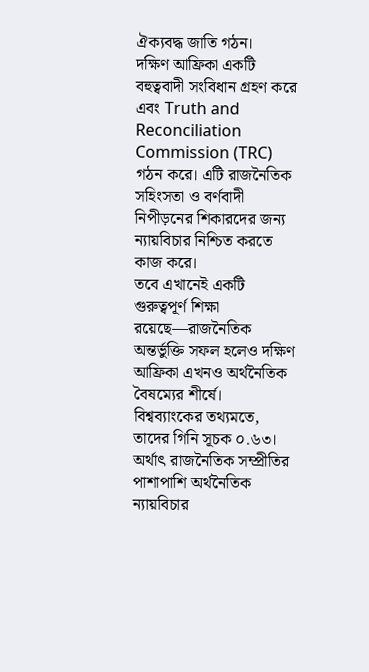ঐক্যবদ্ধ জাতি গঠন।
দক্ষিণ আফ্রিকা একটি বহুত্ববাদী সংবিধান গ্রহণ করে এবং Truth and Reconciliation Commission (TRC) গঠন করে। এটি রাজনৈতিক সহিংসতা ও বর্ণবাদী নিপীড়নের শিকারদের জন্য ন্যায়বিচার নিশ্চিত করতে কাজ করে।
তবে এখানেই একটি গুরুত্বপূর্ণ শিক্ষা রয়েছে—রাজনৈতিক অন্তর্ভুক্তি সফল হলেও দক্ষিণ আফ্রিকা এখনও অর্থনৈতিক বৈষম্যের শীর্ষে। বিশ্বব্যাংকের তথ্যমতে, তাদের গিনি সূচক ০.৬৩। অর্থাৎ রাজনৈতিক সম্প্রীতির পাশাপাশি অর্থনৈতিক ন্যায়বিচার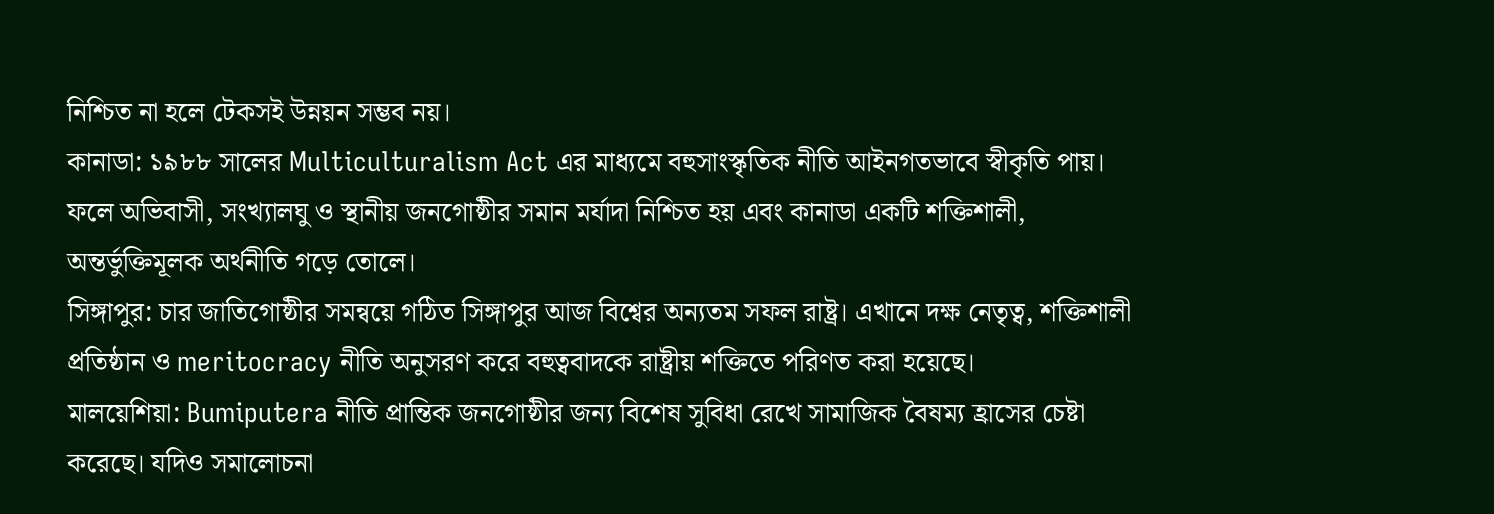নিশ্চিত না হলে টেকসই উন্নয়ন সম্ভব নয়।
কানাডা: ১৯৮৮ সালের Multiculturalism Act এর মাধ্যমে বহুসাংস্কৃতিক নীতি আইনগতভাবে স্বীকৃতি পায়। ফলে অভিবাসী, সংখ্যালঘু ও স্থানীয় জনগোষ্ঠীর সমান মর্যাদা নিশ্চিত হয় এবং কানাডা একটি শক্তিশালী, অন্তর্ভুক্তিমূলক অর্থনীতি গড়ে তোলে।
সিঙ্গাপুর: চার জাতিগোষ্ঠীর সমন্বয়ে গঠিত সিঙ্গাপুর আজ বিশ্বের অন্যতম সফল রাষ্ট্র। এখানে দক্ষ নেতৃত্ব, শক্তিশালী প্রতিষ্ঠান ও meritocracy নীতি অনুসরণ করে বহুত্ববাদকে রাষ্ট্রীয় শক্তিতে পরিণত করা হয়েছে।
মালয়েশিয়া: Bumiputera নীতি প্রান্তিক জনগোষ্ঠীর জন্য বিশেষ সুবিধা রেখে সামাজিক বৈষম্য হ্রাসের চেষ্টা করেছে। যদিও সমালোচনা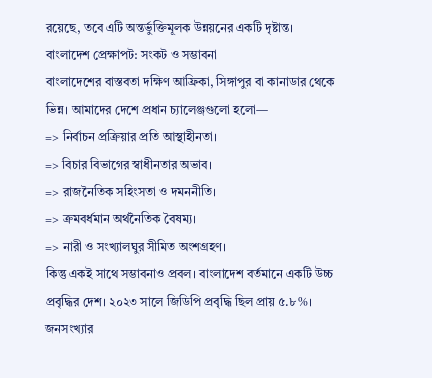রয়েছে, তবে এটি অন্তর্ভুক্তিমূলক উন্নয়নের একটি দৃষ্টান্ত।
বাংলাদেশ প্রেক্ষাপট: সংকট ও সম্ভাবনা
বাংলাদেশের বাস্তবতা দক্ষিণ আফ্রিকা, সিঙ্গাপুর বা কানাডার থেকে ভিন্ন। আমাদের দেশে প্রধান চ্যালেঞ্জগুলো হলো—
=> নির্বাচন প্রক্রিয়ার প্রতি আস্থাহীনতা।
=> বিচার বিভাগের স্বাধীনতার অভাব।
=> রাজনৈতিক সহিংসতা ও দমননীতি।
=> ক্রমবর্ধমান অর্থনৈতিক বৈষম্য।
=> নারী ও সংখ্যালঘুর সীমিত অংশগ্রহণ।
কিন্তু একই সাথে সম্ভাবনাও প্রবল। বাংলাদেশ বর্তমানে একটি উচ্চ প্রবৃদ্ধির দেশ। ২০২৩ সালে জিডিপি প্রবৃদ্ধি ছিল প্রায় ৫.৮%। জনসংখ্যার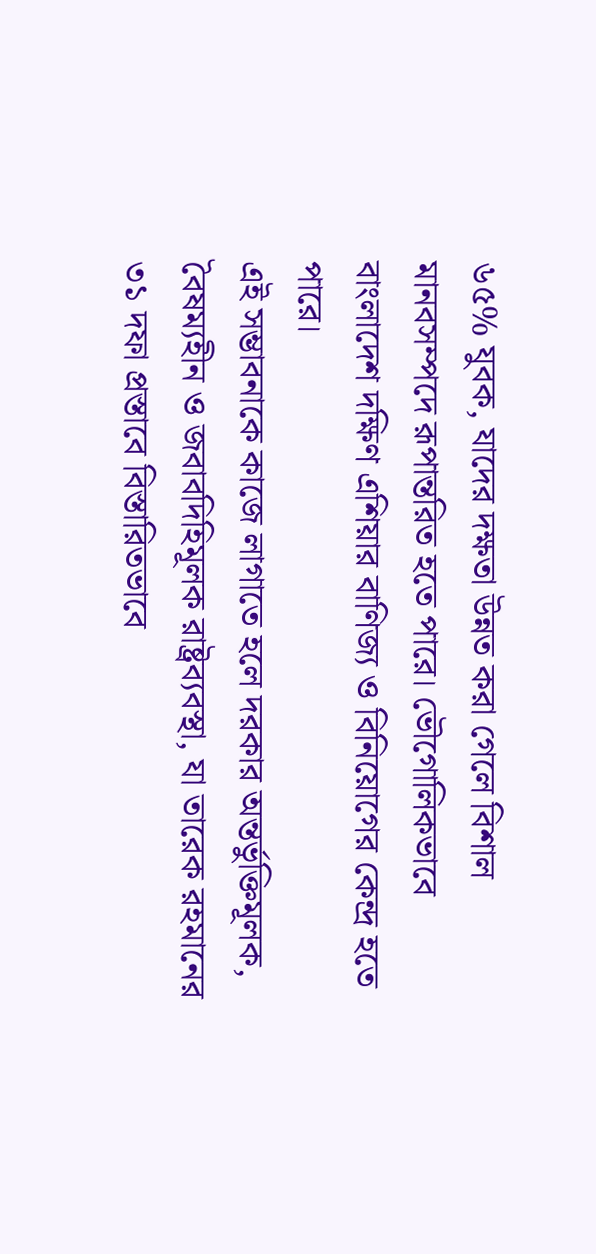৬৫% যুবক, যাদের দক্ষতা উন্নত করা গেলে বিশাল মানবসম্পদে রূপান্তরিত হতে পারে। ভৌগোলিকভাবে বাংলাদেশ দক্ষিণ এশিয়ার বাণিজ্য ও বিনিয়োগের কেন্দ্র হতে পারে।
এই সম্ভাবনাকে কাজে লাগাতে হলে দরকার অন্তর্ভুক্তিমূলক, বৈষম্যহীন ও জবাবদিহিমূলক রাষ্ট্রব্যবস্থা, যা তারেক রহমানের ৩১ দফা প্রস্তাবে বিস্তারিতভাবে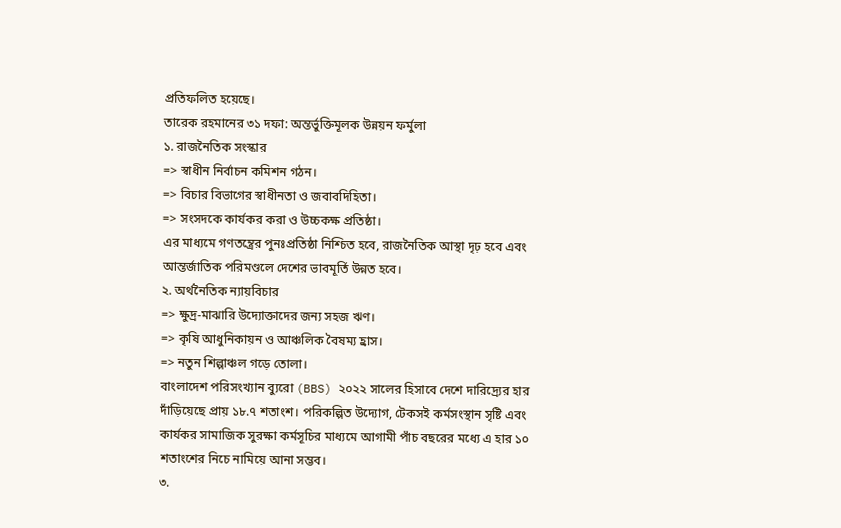প্রতিফলিত হয়েছে।
তারেক রহমানের ৩১ দফা: অন্তর্ভুক্তিমূলক উন্নয়ন ফর্মুলা
১. রাজনৈতিক সংস্কার
=> স্বাধীন নির্বাচন কমিশন গঠন।
=> বিচার বিভাগের স্বাধীনতা ও জবাবদিহিতা।
=> সংসদকে কার্যকর করা ও উচ্চকক্ষ প্রতিষ্ঠা।
এর মাধ্যমে গণতন্ত্রের পুনঃপ্রতিষ্ঠা নিশ্চিত হবে, রাজনৈতিক আস্থা দৃঢ় হবে এবং আন্তর্জাতিক পরিমণ্ডলে দেশের ভাবমূর্তি উন্নত হবে।
২. অর্থনৈতিক ন্যায়বিচার
=> ক্ষুদ্র-মাঝারি উদ্যোক্তাদের জন্য সহজ ঋণ।
=> কৃষি আধুনিকায়ন ও আঞ্চলিক বৈষম্য হ্রাস।
=> নতুন শিল্পাঞ্চল গড়ে তোলা।
বাংলাদেশ পরিসংখ্যান ব্যুরো (BBS) ২০২২ সালের হিসাবে দেশে দারিদ্র্যের হার দাঁড়িয়েছে প্রায় ১৮.৭ শতাংশ। পরিকল্পিত উদ্যোগ, টেকসই কর্মসংস্থান সৃষ্টি এবং কার্যকর সামাজিক সুরক্ষা কর্মসূচির মাধ্যমে আগামী পাঁচ বছরের মধ্যে এ হার ১০ শতাংশের নিচে নামিয়ে আনা সম্ভব।
৩.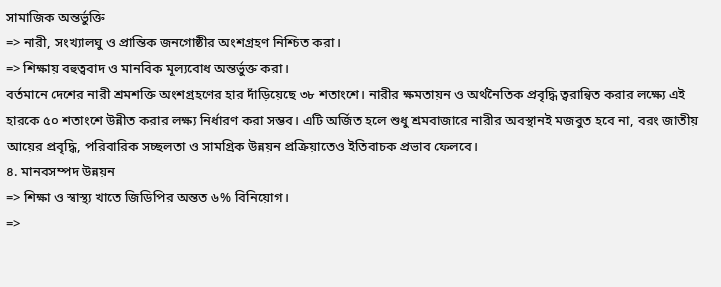সামাজিক অন্তর্ভুক্তি
=> নারী, সংখ্যালঘু ও প্রান্তিক জনগোষ্ঠীর অংশগ্রহণ নিশ্চিত করা।
=> শিক্ষায় বহুত্ববাদ ও মানবিক মূল্যবোধ অন্তর্ভুক্ত করা।
বর্তমানে দেশের নারী শ্রমশক্তি অংশগ্রহণের হার দাঁড়িয়েছে ৩৮ শতাংশে। নারীর ক্ষমতায়ন ও অর্থনৈতিক প্রবৃদ্ধি ত্বরান্বিত করার লক্ষ্যে এই হারকে ৫০ শতাংশে উন্নীত করার লক্ষ্য নির্ধারণ করা সম্ভব। এটি অর্জিত হলে শুধু শ্রমবাজারে নারীর অবস্থানই মজবুত হবে না, বরং জাতীয় আয়ের প্রবৃদ্ধি, পরিবারিক সচ্ছলতা ও সামগ্রিক উন্নয়ন প্রক্রিয়াতেও ইতিবাচক প্রভাব ফেলবে।
৪. মানবসম্পদ উন্নয়ন
=> শিক্ষা ও স্বাস্থ্য খাতে জিডিপির অন্তত ৬% বিনিয়োগ।
=>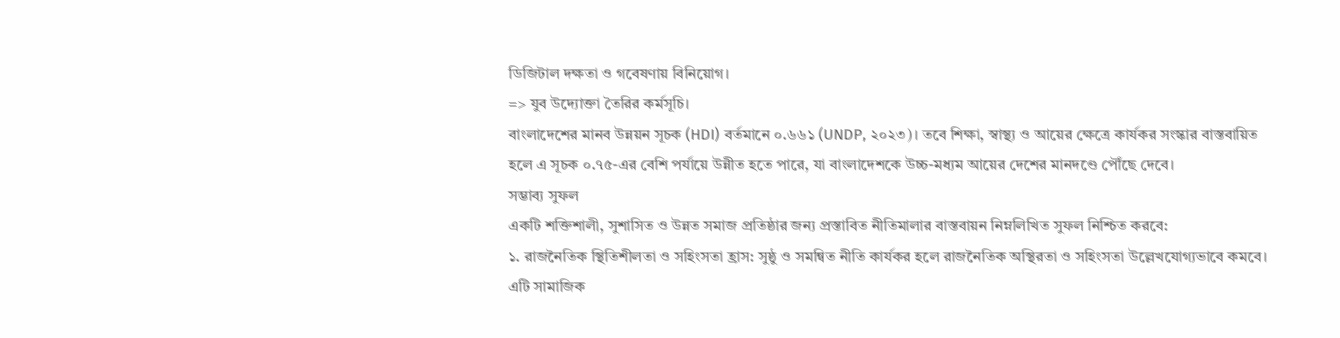ডিজিটাল দক্ষতা ও গবেষণায় বিনিয়োগ।
=> যুব উদ্যোক্তা তৈরির কর্মসূচি।
বাংলাদেশের মানব উন্নয়ন সূচক (HDI) বর্তমানে ০.৬৬১ (UNDP, ২০২৩)। তবে শিক্ষা, স্বাস্থ্য ও আয়ের ক্ষেত্রে কার্যকর সংস্কার বাস্তবায়িত হলে এ সূচক ০.৭৫-এর বেশি পর্যায়ে উন্নীত হতে পারে, যা বাংলাদেশকে উচ্চ-মধ্যম আয়ের দেশের মানদণ্ডে পৌঁছে দেবে।
সম্ভাব্য সুফল
একটি শক্তিশালী, সুশাসিত ও উন্নত সমাজ প্রতিষ্ঠার জন্য প্রস্তাবিত নীতিমালার বাস্তবায়ন নিম্নলিখিত সুফল নিশ্চিত করবে:
১. রাজনৈতিক স্থিতিশীলতা ও সহিংসতা হ্রাস: সুষ্ঠু ও সমন্বিত নীতি কার্যকর হলে রাজনৈতিক অস্থিরতা ও সহিংসতা উল্লেখযোগ্যভাবে কমবে। এটি সামাজিক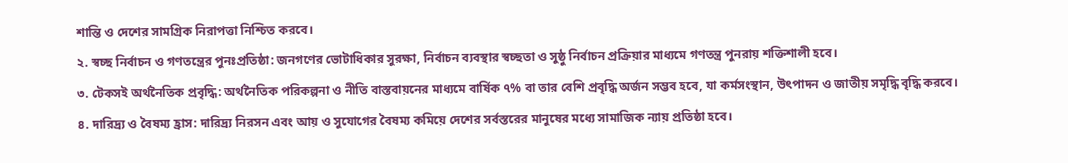শান্তি ও দেশের সামগ্রিক নিরাপত্তা নিশ্চিত করবে।
২. স্বচ্ছ নির্বাচন ও গণতন্ত্রের পুনঃপ্রতিষ্ঠা: জনগণের ভোটাধিকার সুরক্ষা, নির্বাচন ব্যবস্থার স্বচ্ছতা ও সুষ্ঠু নির্বাচন প্রক্রিয়ার মাধ্যমে গণতন্ত্র পুনরায় শক্তিশালী হবে।
৩. টেকসই অর্থনৈতিক প্রবৃদ্ধি: অর্থনৈতিক পরিকল্পনা ও নীতি বাস্তবায়নের মাধ্যমে বার্ষিক ৭% বা তার বেশি প্রবৃদ্ধি অর্জন সম্ভব হবে, যা কর্মসংস্থান, উৎপাদন ও জাতীয় সমৃদ্ধি বৃদ্ধি করবে।
৪. দারিদ্র্য ও বৈষম্য হ্রাস: দারিদ্র্য নিরসন এবং আয় ও সুযোগের বৈষম্য কমিয়ে দেশের সর্বস্তরের মানুষের মধ্যে সামাজিক ন্যায় প্রতিষ্ঠা হবে।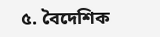৫. বৈদেশিক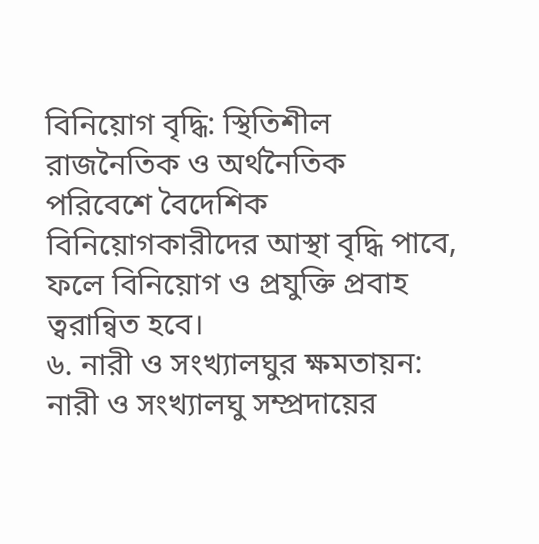বিনিয়োগ বৃদ্ধি: স্থিতিশীল রাজনৈতিক ও অর্থনৈতিক পরিবেশে বৈদেশিক বিনিয়োগকারীদের আস্থা বৃদ্ধি পাবে, ফলে বিনিয়োগ ও প্রযুক্তি প্রবাহ ত্বরান্বিত হবে।
৬. নারী ও সংখ্যালঘুর ক্ষমতায়ন: নারী ও সংখ্যালঘু সম্প্রদায়ের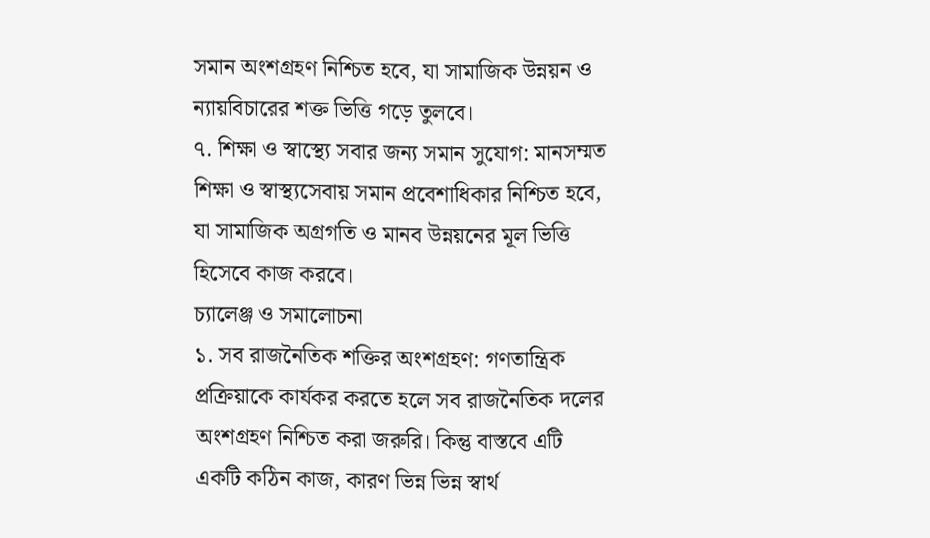সমান অংশগ্রহণ নিশ্চিত হবে, যা সামাজিক উন্নয়ন ও ন্যায়বিচারের শক্ত ভিত্তি গড়ে তুলবে।
৭. শিক্ষা ও স্বাস্থ্যে সবার জন্য সমান সুযোগ: মানসম্মত শিক্ষা ও স্বাস্থ্যসেবায় সমান প্রবেশাধিকার নিশ্চিত হবে, যা সামাজিক অগ্রগতি ও মানব উন্নয়নের মূল ভিত্তি হিসেবে কাজ করবে।
চ্যালেঞ্জ ও সমালোচনা
১. সব রাজনৈতিক শক্তির অংশগ্রহণ: গণতান্ত্রিক প্রক্রিয়াকে কার্যকর করতে হলে সব রাজনৈতিক দলের অংশগ্রহণ নিশ্চিত করা জরুরি। কিন্তু বাস্তবে এটি একটি কঠিন কাজ, কারণ ভিন্ন ভিন্ন স্বার্থ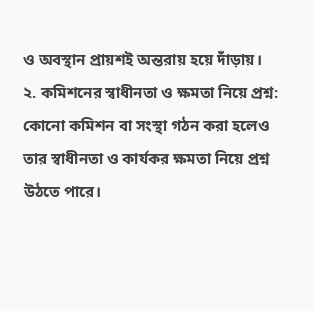ও অবস্থান প্রায়শই অন্তরায় হয়ে দাঁড়ায়।
২. কমিশনের স্বাধীনতা ও ক্ষমতা নিয়ে প্রশ্ন: কোনো কমিশন বা সংস্থা গঠন করা হলেও তার স্বাধীনতা ও কার্যকর ক্ষমতা নিয়ে প্রশ্ন উঠতে পারে।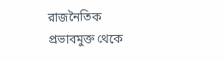রাজনৈতিক প্রভাবমুক্ত থেকে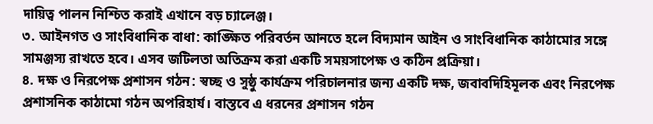দায়িত্ব পালন নিশ্চিত করাই এখানে বড় চ্যালেঞ্জ।
৩. আইনগত ও সাংবিধানিক বাধা: কাঙ্ক্ষিত পরিবর্তন আনতে হলে বিদ্যমান আইন ও সাংবিধানিক কাঠামোর সঙ্গে সামঞ্জস্য রাখতে হবে। এসব জটিলতা অতিক্রম করা একটি সময়সাপেক্ষ ও কঠিন প্রক্রিয়া।
৪. দক্ষ ও নিরপেক্ষ প্রশাসন গঠন: স্বচ্ছ ও সুষ্ঠু কার্যক্রম পরিচালনার জন্য একটি দক্ষ, জবাবদিহিমূলক এবং নিরপেক্ষ প্রশাসনিক কাঠামো গঠন অপরিহার্য। বাস্তবে এ ধরনের প্রশাসন গঠন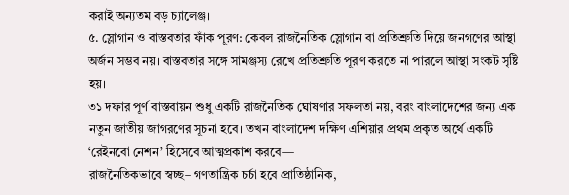করাই অন্যতম বড় চ্যালেঞ্জ।
৫. স্লোগান ও বাস্তবতার ফাঁক পূরণ: কেবল রাজনৈতিক স্লোগান বা প্রতিশ্রুতি দিয়ে জনগণের আস্থা অর্জন সম্ভব নয়। বাস্তবতার সঙ্গে সামঞ্জস্য রেখে প্রতিশ্রুতি পূরণ করতে না পারলে আস্থা সংকট সৃষ্টি হয়।
৩১ দফার পূর্ণ বাস্তবায়ন শুধু একটি রাজনৈতিক ঘোষণার সফলতা নয়, বরং বাংলাদেশের জন্য এক নতুন জাতীয় জাগরণের সূচনা হবে। তখন বাংলাদেশ দক্ষিণ এশিয়ার প্রথম প্রকৃত অর্থে একটি ‘রেইনবো নেশন’ হিসেবে আত্মপ্রকাশ করবে—
রাজনৈতিকভাবে স্বচ্ছ– গণতান্ত্রিক চর্চা হবে প্রাতিষ্ঠানিক,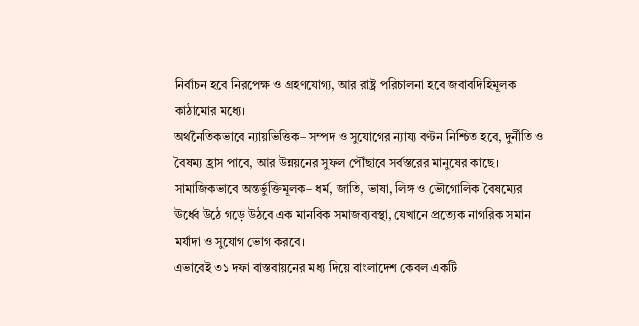নির্বাচন হবে নিরপেক্ষ ও গ্রহণযোগ্য, আর রাষ্ট্র পরিচালনা হবে জবাবদিহিমূলক কাঠামোর মধ্যে।
অর্থনৈতিকভাবে ন্যায়ভিত্তিক– সম্পদ ও সুযোগের ন্যায্য বণ্টন নিশ্চিত হবে, দুর্নীতি ও বৈষম্য হ্রাস পাবে, আর উন্নয়নের সুফল পৌঁছাবে সর্বস্তরের মানুষের কাছে।
সামাজিকভাবে অন্তর্ভুক্তিমূলক– ধর্ম, জাতি, ভাষা, লিঙ্গ ও ভৌগোলিক বৈষম্যের ঊর্ধ্বে উঠে গড়ে উঠবে এক মানবিক সমাজব্যবস্থা, যেখানে প্রত্যেক নাগরিক সমান মর্যাদা ও সুযোগ ভোগ করবে।
এভাবেই ৩১ দফা বাস্তবায়নের মধ্য দিয়ে বাংলাদেশ কেবল একটি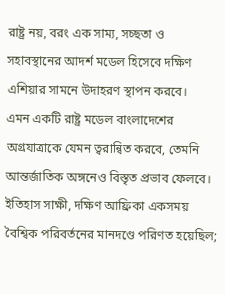রাষ্ট্র নয়, বরং এক সাম্য, সচ্ছতা ও সহাবস্থানের আদর্শ মডেল হিসেবে দক্ষিণ এশিয়ার সামনে উদাহরণ স্থাপন করবে।
এমন একটি রাষ্ট্র মডেল বাংলাদেশের অগ্রযাত্রাকে যেমন ত্বরান্বিত করবে, তেমনি আন্তর্জাতিক অঙ্গনেও বিস্তৃত প্রভাব ফেলবে। ইতিহাস সাক্ষী, দক্ষিণ আফ্রিকা একসময় বৈশ্বিক পরিবর্তনের মানদণ্ডে পরিণত হয়েছিল;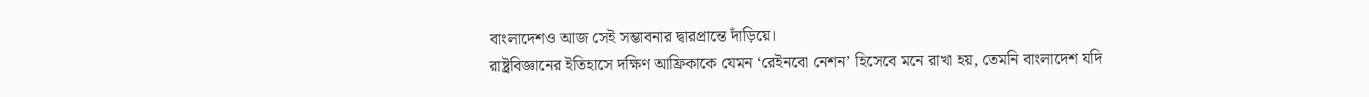বাংলাদেশও আজ সেই সম্ভাবনার দ্বারপ্রান্তে দাঁড়িয়ে।
রাষ্ট্রবিজ্ঞানের ইতিহাসে দক্ষিণ আফ্রিকাকে যেমন ‘রেইনবো নেশন’ হিসেবে মনে রাখা হয়, তেমনি বাংলাদেশ যদি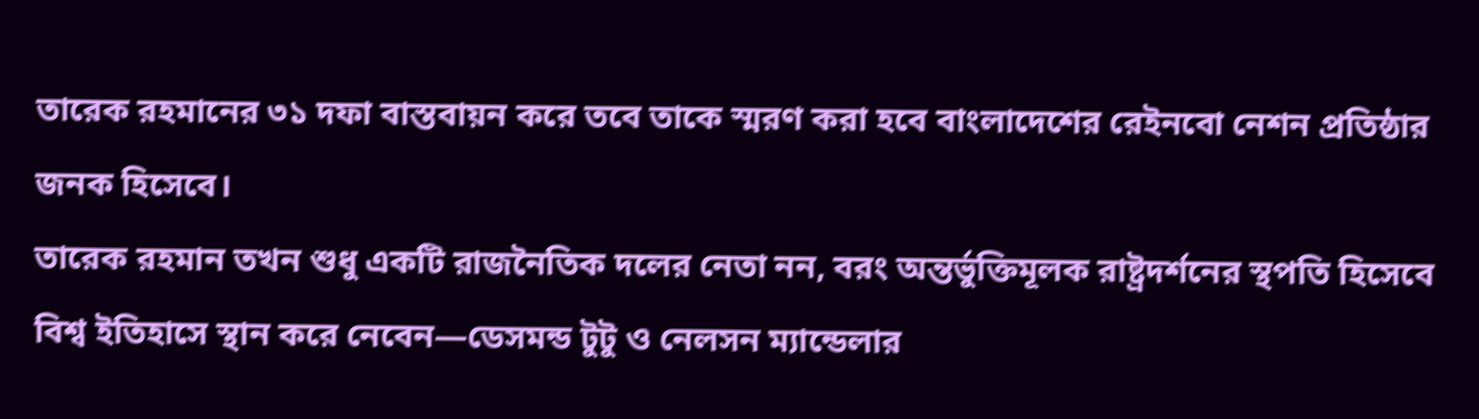তারেক রহমানের ৩১ দফা বাস্তবায়ন করে তবে তাকে স্মরণ করা হবে বাংলাদেশের রেইনবো নেশন প্রতিষ্ঠার জনক হিসেবে।
তারেক রহমান তখন শুধু একটি রাজনৈতিক দলের নেতা নন, বরং অন্তর্ভুক্তিমূলক রাষ্ট্রদর্শনের স্থপতি হিসেবে বিশ্ব ইতিহাসে স্থান করে নেবেন—ডেসমন্ড টুটু ও নেলসন ম্যান্ডেলার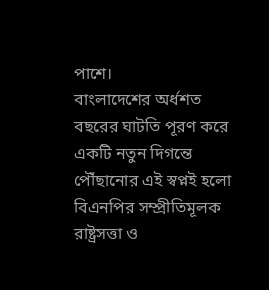পাশে।
বাংলাদেশের অর্ধশত বছরের ঘাটতি পূরণ করে একটি নতুন দিগন্তে পৌঁছানোর এই স্বপ্নই হলো বিএনপির সম্প্রীতিমূলক রাষ্ট্রসত্তা ও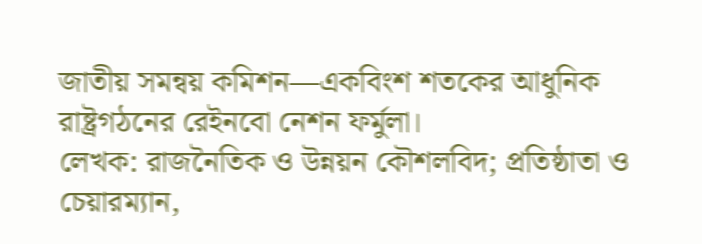জাতীয় সমন্বয় কমিশন—একবিংশ শতকের আধুনিক রাষ্ট্রগঠনের রেইনবো নেশন ফর্মুলা।
লেখক: রাজনৈতিক ও উন্নয়ন কৌশলবিদ; প্রতিষ্ঠাতা ও চেয়ারম্যান,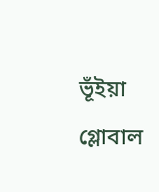ভূঁইয়া গ্লোবাল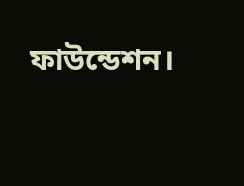ফাউন্ডেশন।